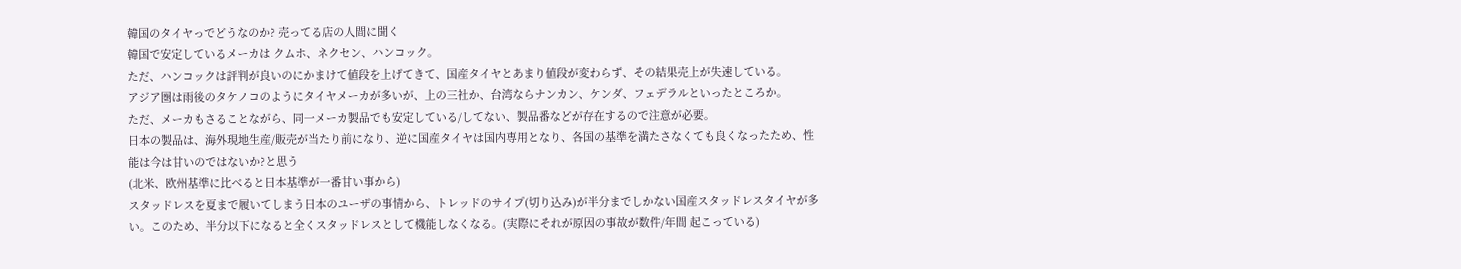韓国のタイヤっでどうなのか? 売ってる店の人間に聞く
韓国で安定しているメーカは クムホ、ネクセン、ハンコック。
ただ、ハンコックは評判が良いのにかまけて値段を上げてきて、国産タイヤとあまり値段が変わらず、その結果売上が失速している。
アジア圏は雨後のタケノコのようにタイヤメーカが多いが、上の三社か、台湾ならナンカン、ケンダ、フェデラルといったところか。
ただ、メーカもさることながら、同一メーカ製品でも安定している/してない、製品番などが存在するので注意が必要。
日本の製品は、海外現地生産/販売が当たり前になり、逆に国産タイヤは国内専用となり、各国の基準を満たさなくても良くなったため、性能は今は甘いのではないか?と思う
(北米、欧州基準に比べると日本基準が一番甘い事から)
スタッドレスを夏まで履いてしまう日本のユーザの事情から、トレッドのサイプ(切り込み)が半分までしかない国産スタッドレスタイヤが多い。このため、半分以下になると全くスタッドレスとして機能しなくなる。(実際にそれが原因の事故が数件/年間 起こっている)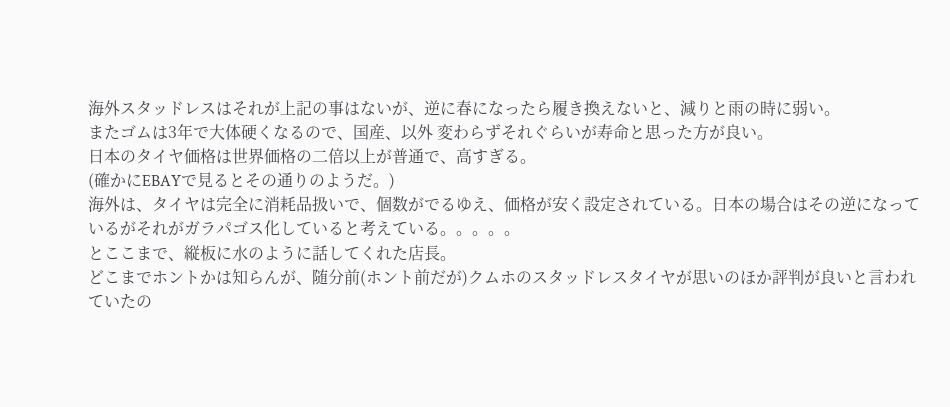海外スタッドレスはそれが上記の事はないが、逆に春になったら履き換えないと、減りと雨の時に弱い。
またゴムは3年で大体硬くなるので、国産、以外 変わらずそれぐらいが寿命と思った方が良い。
日本のタイヤ価格は世界価格の二倍以上が普通で、高すぎる。
(確かにEBAYで見るとその通りのようだ。)
海外は、タイヤは完全に消耗品扱いで、個数がでるゆえ、価格が安く設定されている。日本の場合はその逆になっているがそれがガラパゴス化していると考えている。。。。。
とここまで、縦板に水のように話してくれた店長。
どこまでホントかは知らんが、随分前(ホント前だが)クムホのスタッドレスタイヤが思いのほか評判が良いと言われていたの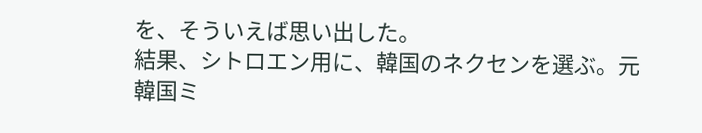を、そういえば思い出した。
結果、シトロエン用に、韓国のネクセンを選ぶ。元韓国ミ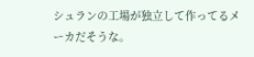シュランの工場が独立して作ってるメーカだそうな。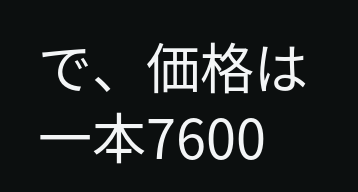で、価格は一本7600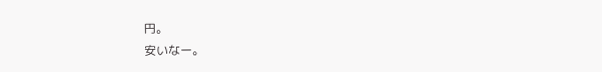円。
安いなー。